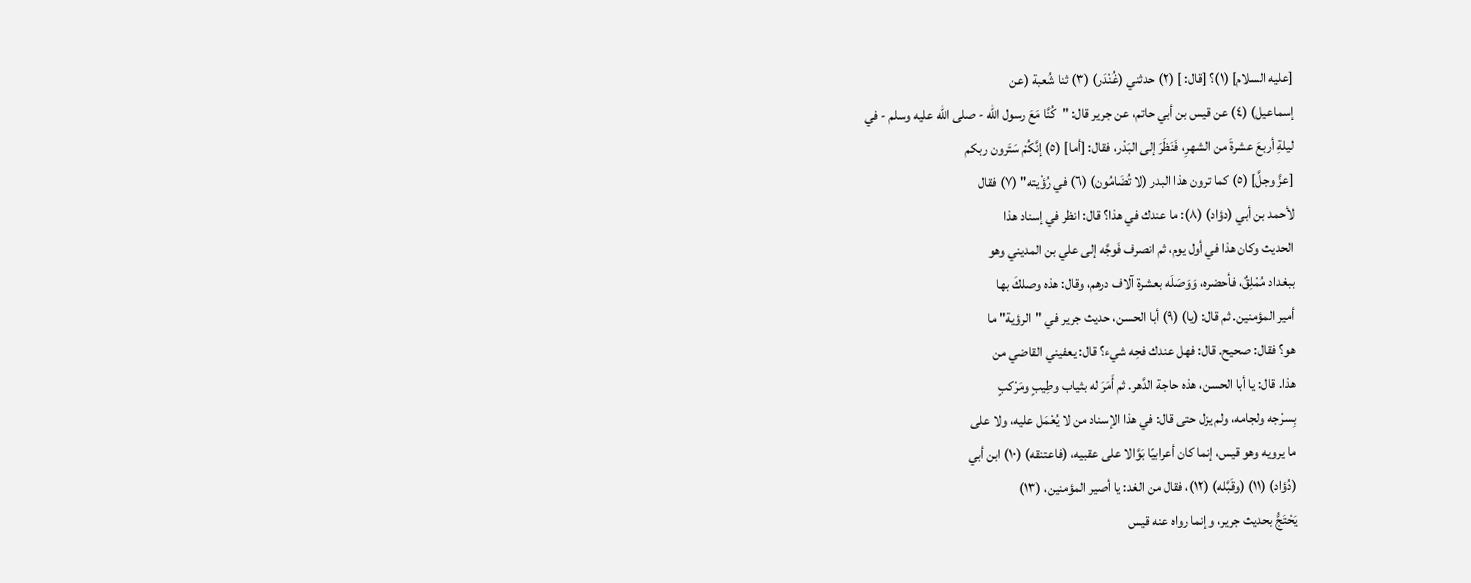[عليه السلام] (١)؟ [قال: ] (٢) حدثني (غُنْدَر) (٣) ثنا شُعبة (عن
إسماعيل) (٤) عن قيس بن أبي حاتم، عن جرير قال: "كُنَّا مَعَ رسول الله - صلى الله عليه وسلم - في
ليلةِ أربعَ عشرةَ من الشهرِ، فَنَظَرَ إلى البَدْر، فقال: [أما] (٥) إنَّكُمْ سَتَرون ربكم
[عزَّ وجلَّ] (٥) كما ترون هذا البدر (لا تُضَامُون) (٦) في رُؤْيته" (٧) فقال
لأحمد بن أبي (دؤاد) (٨): ما عندك في هذا؟ قال: انظر في إسناد هذا
الحديث وكان هذا في أول يوم، ثم انصرف فَوجَّه إلى علي بن المديني وهو
ببغداد مُمْلِقٌ، فأحضره، وَوَصَلَه بعشرة آلاف درهم، وقال: هذه وصلكَ بها
أمير المؤمنين. ثم قال: (يا) (٩) أبا الحسن، حديث جرير في "الرؤية" ما
هو؟ فقال: صحيح. قال: فهل عندك فحِه شيء؟ قال: يعفيني القاضي من
هذا. قال: يا أبا الحسن، هذه حاجة الدَّهر. ثم أَمَرَ له بثياب وطِيبٍ ومَرْكبٍ
بِسرْجه ولجامه، ولم يزل حتى قال: في هذا الإسناد من لا يُعْمَل عليه، ولا على
ما يرويه وهو قيس، إنما كان أعرابيًا بَوَّالا على عقبيه، (فاعتنقه) (١٠) ابن أبي
(دُؤاد) (١١) (وقَبَّله) (١٢)، فقال من الغد: يا أصير المؤمنين، (١٣)
يَحْتَجُّ بحديث جرير، وإنما رواه عنه قيس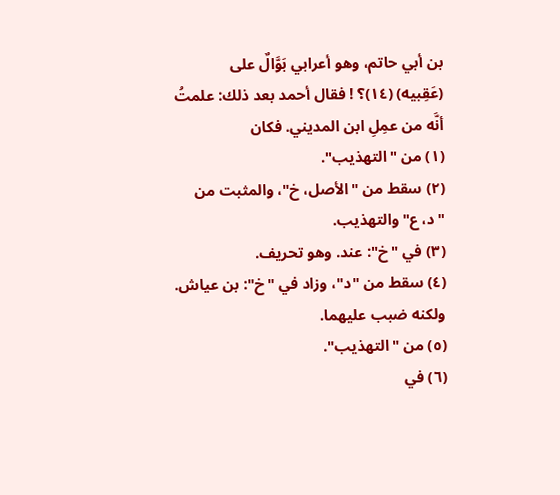بن أبي حاتم، وهو أعرابي بَوَّالٌ على
(عَقِبيه) (١٤)؟ ! فقال أحمد بعد ذلك: علمتُ أنَّه من عمِلِ ابن المديني. فكان
(١) من "التهذيب".
(٢) سقط من "الأصل، خ"، والمثبت من "د، ع" والتهذيب.
(٣) في "خ": عند. وهو تحريف.
(٤) سقط من "د"، وزاد في "خ": بن عياش. ولكنه ضبب عليهما.
(٥) من "التهذيب".
(٦) في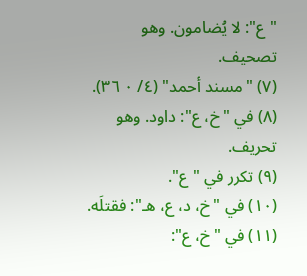"ع": لا يُضامون. وهو تصحيف.
(٧) "مسند أحمد" (٤/ ٠ ٣٦).
(٨) في "خ، ع": داود. وهو تحريف.
(٩) تكرر في "ع".
(١٠) في "خ، د، ع، هـ": فقتلَه.
(١١) في "خ، ع":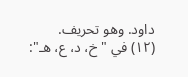داود. وهو تحريف.
(١٢) في "خ، د، ع، هـ":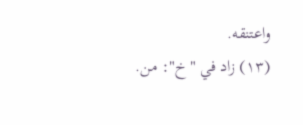واعتنقه.
(١٣) زاد في "خ": من.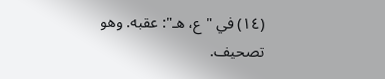(١٤) في "ع، هـ": عقبه. وهو تصحيف.